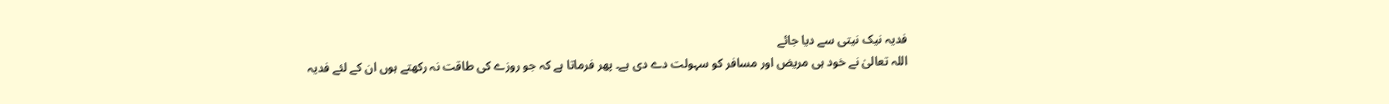فدیہ نیک نیتی سے دیا جائے
اللہ تعالیٰ نے خود ہی مریض اور مسافر کو سہولت دے دی ہے۔ پھر فرماتا ہے کہ جو روزے کی طاقت نہ رکھتے ہوں ان کے لئے فدیہ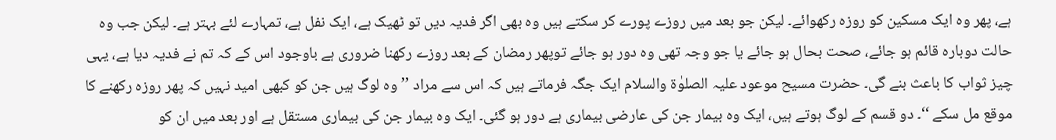ہے، پھر وہ ایک مسکین کو روزہ رکھوائے۔ لیکن جو بعد میں روزے پورے کر سکتے ہیں وہ بھی اگر فدیہ دیں تو ٹھیک ہے، ایک نفل ہے، تمہارے لئے بہتر ہے۔ لیکن جب وہ حالت دوبارہ قائم ہو جائے، صحت بحال ہو جائے یا جو وجہ تھی وہ دور ہو جائے توپھر رمضان کے بعد روزے رکھنا ضروری ہے باوجود اس کے کہ تم نے فدیہ دیا ہے، یہی چیز ثواب کا باعث بنے گی۔ حضرت مسیح موعود علیہ الصلوٰۃ والسلام ایک جگہ فرماتے ہیں کہ اس سے مراد ’’وہ لوگ ہیں جن کو کبھی امید نہیں کہ پھر روزہ رکھنے کا موقع مل سکے ‘‘۔ دو قسم کے لوگ ہوتے ہیں، ایک وہ بیمار جن کی عارضی بیماری ہے دور ہو گئی۔ ایک وہ بیمار جن کی بیماری مستقل ہے اور بعد میں ان کو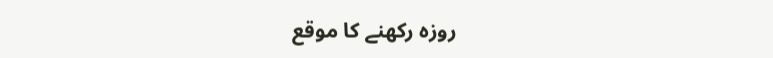روزہ رکھنے کا موقع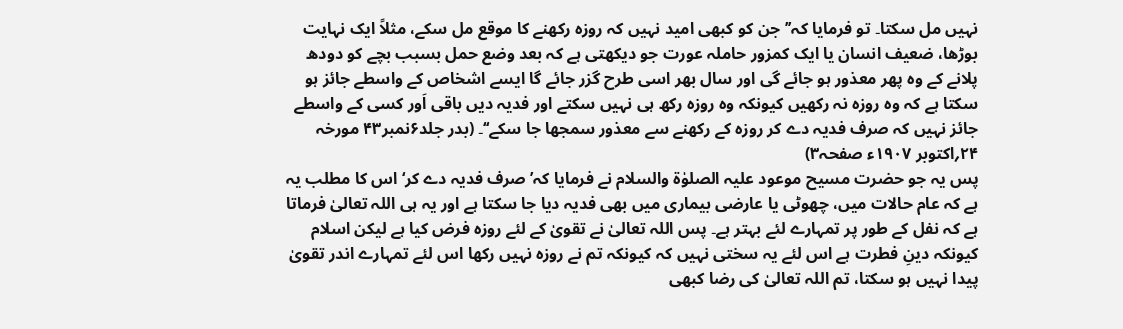نہیں مل سکتا۔ تو فرمایا کہ’’جن کو کبھی امید نہیں کہ روزہ رکھنے کا موقع مل سکے، مثلاً ایک نہایت بوڑھا، ضعیف انسان یا ایک کمزور حاملہ عورت جو دیکھتی ہے کہ بعد وضع حمل بسبب بچے کو دودھ پلانے کے وہ پھر معذور ہو جائے گی اور سال بھر اسی طرح گزر جائے گا ایسے اشخاص کے واسطے جائز ہو سکتا ہے کہ وہ روزہ نہ رکھیں کیونکہ وہ روزہ رکھ ہی نہیں سکتے اور فدیہ دیں باقی اَور کسی کے واسطے جائز نہیں کہ صرف فدیہ دے کر روزہ کے رکھنے سے معذور سمجھا جا سکے‘‘۔ (بدر جلد۶نمبر۴۳ مورخہ ۲۴؍اکتوبر ۱۹۰۷ء صفحہ۳)
پس یہ جو حضرت مسیح موعود علیہ الصلوٰۃ والسلام نے فرمایا کہ’صرف فدیہ دے کر‘ اس کا مطلب یہ ہے کہ عام حالات میں، چھوٹی یا عارضی بیماری میں بھی فدیہ دیا جا سکتا ہے اور یہ ہی اللہ تعالیٰ فرماتا ہے کہ نفل کے طور پر تمہارے لئے بہتر ہے۔ پس اللہ تعالیٰ نے تقویٰ کے لئے روزہ فرض کیا ہے لیکن اسلام کیونکہ دینِ فطرت ہے اس لئے یہ سختی نہیں کہ کیونکہ تم نے روزہ نہیں رکھا اس لئے تمہارے اندر تقویٰ پیدا نہیں ہو سکتا، تم اللہ تعالیٰ کی رضا کبھی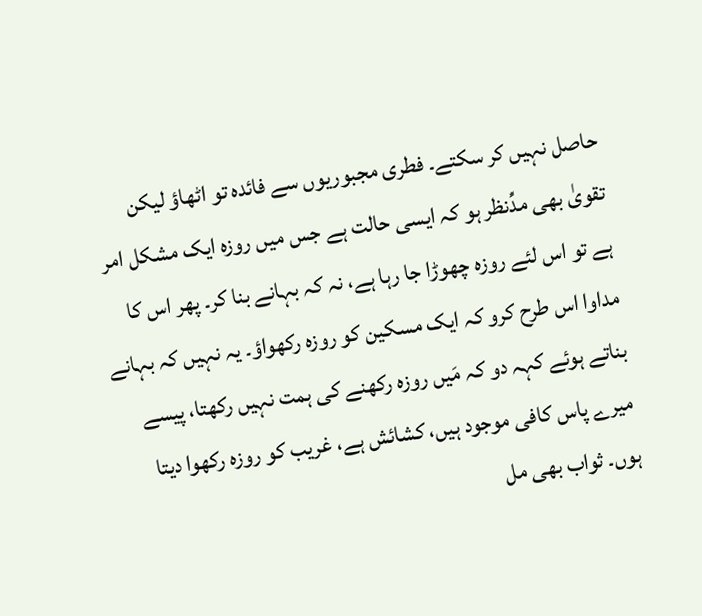حاصل نہیں کر سکتے۔ فطری مجبوریوں سے فائدہ تو اٹھاؤ لیکن تقویٰ بھی مدِّنظر ہو کہ ایسی حالت ہے جس میں روزہ ایک مشکل امر ہے تو اس لئے روزہ چھوڑا جا رہا ہے، نہ کہ بہانے بنا کر۔ پھر اس کا مداوا اس طرح کرو کہ ایک مسکین کو روزہ رکھواؤ۔ یہ نہیں کہ بہانے بناتے ہوئے کہہ دو کہ مَیں روزہ رکھنے کی ہمت نہیں رکھتا، پیسے میرے پاس کافی موجود ہیں، کشائش ہے، غریب کو روزہ رکھوا دیتا ہوں۔ ثواب بھی مل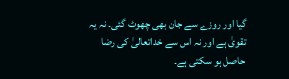گیا اور روزے سے جان بھی چھوٹ گئی۔ نہ یہ تقویٰ ہے اور نہ اس سے خداتعالیٰ کی رضا حاصل ہو سکتی ہے۔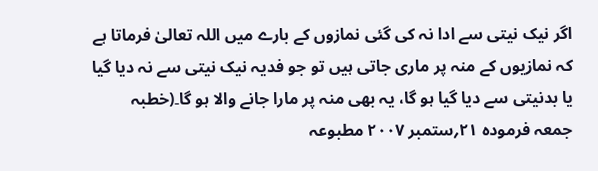اگر نیک نیتی سے ادا نہ کی گئی نمازوں کے بارے میں اللہ تعالیٰ فرماتا ہے کہ نمازیوں کے منہ پر ماری جاتی ہیں تو جو فدیہ نیک نیتی سے نہ دیا گیا یا بدنیتی سے دیا گیا ہو گا، یہ بھی منہ پر مارا جانے والا ہو گا۔(خطبہ جمعہ فرمودہ ۲۱؍ستمبر ۲۰۰۷ مطبوعہ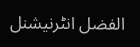الفضل انٹرنیشنل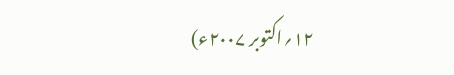۱۲؍اکتوبر ۲۰۰۷ء)